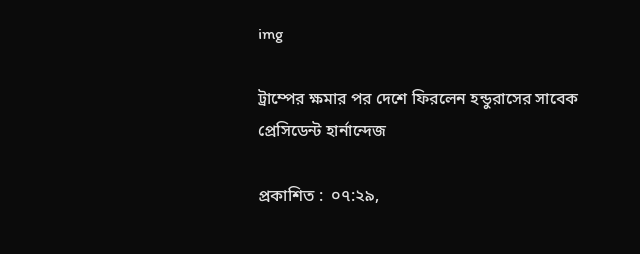img

ট্রাম্পের ক্ষমার পর দেশে ফিরলেন হন্ডুরাসের সাবেক প্রেসিডেন্ট হার্নান্দেজ

প্রকাশিত :  ০৭:২৯,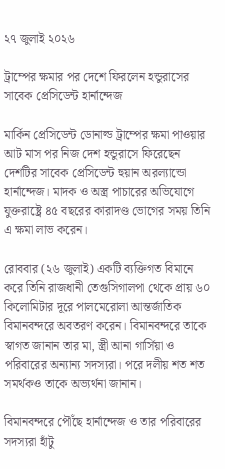২৭ জুলাই ২০২৬

ট্রাম্পের ক্ষমার পর দেশে ফিরলেন হন্ডুরাসের সাবেক প্রেসিডেন্ট হার্নান্দেজ

মার্কিন প্রেসিডেন্ট ডোনাল্ড ট্রাম্পের ক্ষমা পাওয়ার আট মাস পর নিজ দেশ হন্ডুরাসে ফিরেছেন দেশটির সাবেক প্রেসিডেন্ট হুয়ান অরল্যান্ডো হার্নান্দেজ। মাদক ও অস্ত্র পাচারের অভিযোগে যুক্তরাষ্ট্রে ৪৫ বছরের কারাদণ্ড ভোগের সময় তিনি এ ক্ষমা লাভ করেন।

রোববার (২৬ জুলাই) একটি ব্যক্তিগত বিমানে করে তিনি রাজধানী তেগুসিগালপা থেকে প্রায় ৬০ কিলোমিটার দূরে পালমেরোলা আন্তর্জাতিক বিমানবন্দরে অবতরণ করেন। বিমানবন্দরে তাকে স্বাগত জানান তার মা, স্ত্রী আনা গার্সিয়া ও পরিবারের অন্যান্য সদস্যরা। পরে দলীয় শত শত সমর্থকও তাকে অভ্যর্থনা জানান।

বিমানবন্দরে পৌঁছে হার্নান্দেজ ও তার পরিবারের সদস্যরা হাঁটু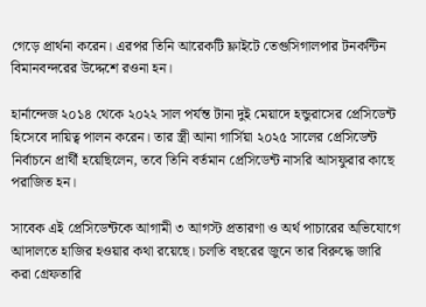গেড়ে প্রার্থনা করেন। এরপর তিনি আরেকটি ফ্লাইটে তেগুসিগালপার টনকন্টিন বিমানবন্দরের উদ্দেশে রওনা হন।

হার্নান্দেজ ২০১৪ থেকে ২০২২ সাল পর্যন্ত টানা দুই মেয়াদে হন্ডুরাসের প্রেসিডেন্ট হিসেবে দায়িত্ব পালন করেন। তার স্ত্রী আনা গার্সিয়া ২০২৫ সালের প্রেসিডেন্ট নির্বাচনে প্রার্থী হয়েছিলেন, তবে তিনি বর্তমান প্রেসিডেন্ট নাসরি আসফুরার কাছে পরাজিত হন।

সাবেক এই প্রেসিডেন্টকে আগামী ৩ আগস্ট প্রতারণা ও অর্থ পাচারের অভিযোগে আদালতে হাজির হওয়ার কথা রয়েছে। চলতি বছরের জুনে তার বিরুদ্ধে জারি করা গ্রেফতারি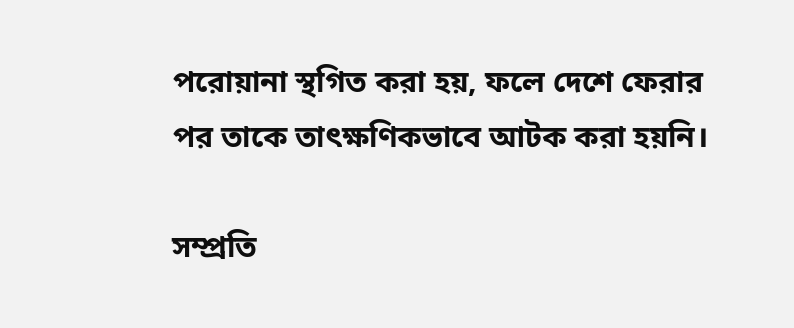পরোয়ানা স্থগিত করা হয়, ফলে দেশে ফেরার পর তাকে তাৎক্ষণিকভাবে আটক করা হয়নি।

সম্প্রতি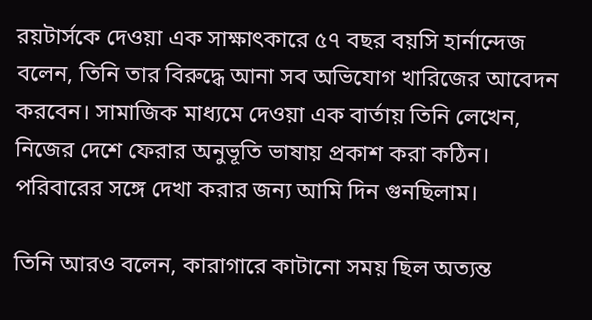রয়টার্সকে দেওয়া এক সাক্ষাৎকারে ৫৭ বছর বয়সি হার্নান্দেজ বলেন, তিনি তার বিরুদ্ধে আনা সব অভিযোগ খারিজের আবেদন করবেন। সামাজিক মাধ্যমে দেওয়া এক বার্তায় তিনি লেখেন, নিজের দেশে ফেরার অনুভূতি ভাষায় প্রকাশ করা কঠিন। পরিবারের সঙ্গে দেখা করার জন্য আমি দিন গুনছিলাম।

তিনি আরও বলেন, কারাগারে কাটানো সময় ছিল অত্যন্ত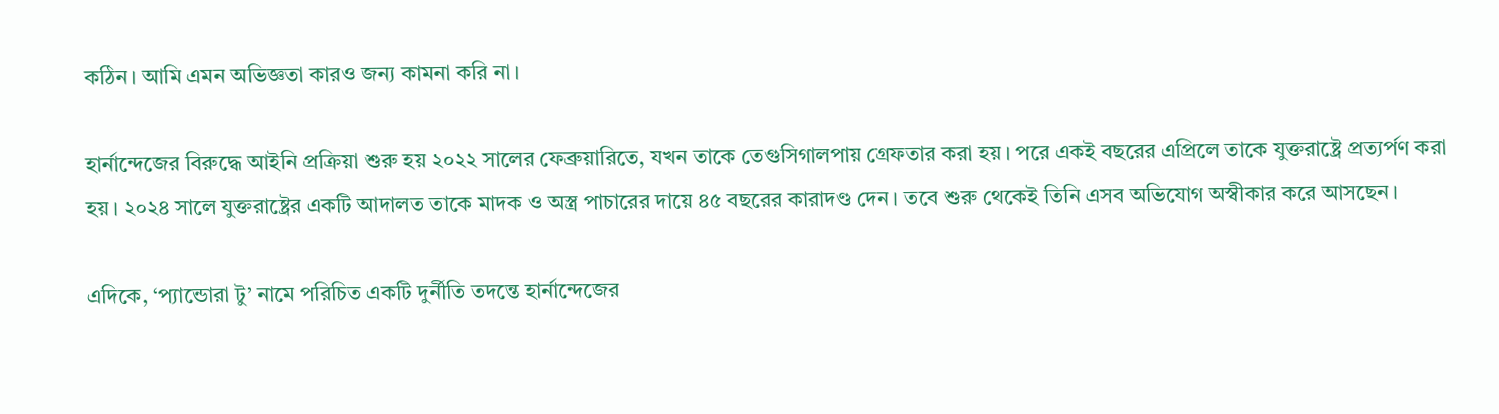কঠিন। আমি এমন অভিজ্ঞতা কারও জন্য কামনা করি না।

হার্নান্দেজের বিরুদ্ধে আইনি প্রক্রিয়া শুরু হয় ২০২২ সালের ফেব্রুয়ারিতে, যখন তাকে তেগুসিগালপায় গ্রেফতার করা হয়। পরে একই বছরের এপ্রিলে তাকে যুক্তরাষ্ট্রে প্রত্যর্পণ করা হয়। ২০২৪ সালে যুক্তরাষ্ট্রের একটি আদালত তাকে মাদক ও অস্ত্র পাচারের দায়ে ৪৫ বছরের কারাদণ্ড দেন। তবে শুরু থেকেই তিনি এসব অভিযোগ অস্বীকার করে আসছেন।

এদিকে, ‘প্যান্ডোরা টু’ নামে পরিচিত একটি দুর্নীতি তদন্তে হার্নান্দেজের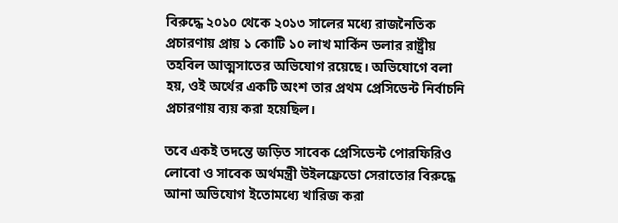বিরুদ্ধে ২০১০ থেকে ২০১৩ সালের মধ্যে রাজনৈতিক প্রচারণায় প্রায় ১ কোটি ১০ লাখ মার্কিন ডলার রাষ্ট্রীয় তহবিল আত্মসাতের অভিযোগ রয়েছে। অভিযোগে বলা হয়, ওই অর্থের একটি অংশ তার প্রথম প্রেসিডেন্ট নির্বাচনি প্রচারণায় ব্যয় করা হয়েছিল।

তবে একই তদন্তে জড়িত সাবেক প্রেসিডেন্ট পোরফিরিও লোবো ও সাবেক অর্থমন্ত্রী উইলফ্রেডো সেরাতোর বিরুদ্ধে আনা অভিযোগ ইতোমধ্যে খারিজ করা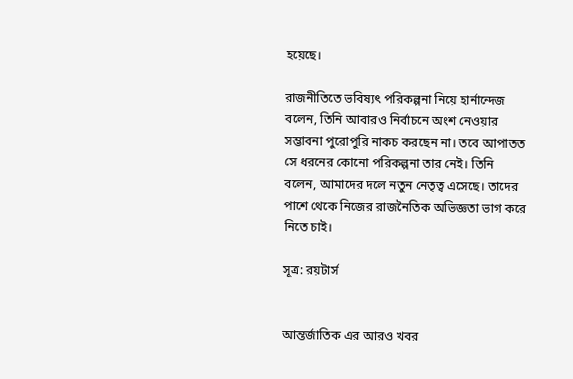হয়েছে।

রাজনীতিতে ভবিষ্যৎ পরিকল্পনা নিয়ে হার্নান্দেজ বলেন, তিনি আবারও নির্বাচনে অংশ নেওয়ার সম্ভাবনা পুরোপুরি নাকচ করছেন না। তবে আপাতত সে ধরনের কোনো পরিকল্পনা তার নেই। তিনি বলেন, আমাদের দলে নতুন নেতৃত্ব এসেছে। তাদের পাশে থেকে নিজের রাজনৈতিক অভিজ্ঞতা ভাগ করে নিতে চাই।

সূত্র: রয়টার্স


আন্তর্জাতিক এর আরও খবর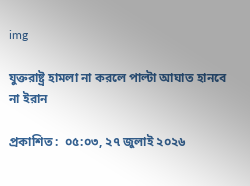img

যুক্তরাষ্ট্র হামলা না করলে পাল্টা আঘাত হানবে না ইরান

প্রকাশিত :  ০৫:০৩, ২৭ জুলাই ২০২৬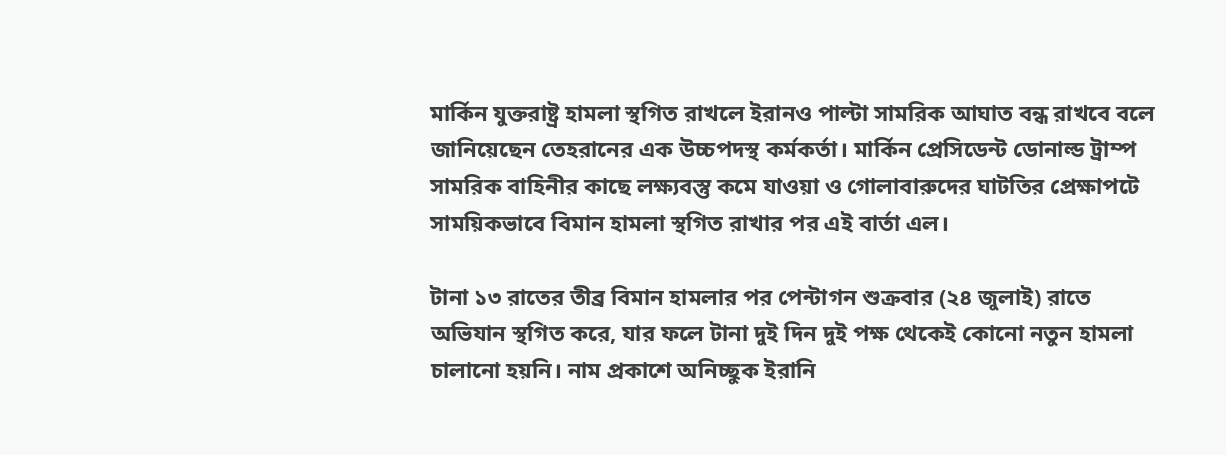মার্কিন যুক্তরাষ্ট্র হামলা স্থগিত রাখলে ইরানও পাল্টা সামরিক আঘাত বন্ধ রাখবে বলে জানিয়েছেন তেহরানের এক উচ্চপদস্থ কর্মকর্তা। মার্কিন প্রেসিডেন্ট ডোনাল্ড ট্রাম্প সামরিক বাহিনীর কাছে লক্ষ্যবস্তু কমে যাওয়া ও গোলাবারুদের ঘাটতির প্রেক্ষাপটে সাময়িকভাবে বিমান হামলা স্থগিত রাখার পর এই বার্তা এল।

টানা ১৩ রাতের তীব্র বিমান হামলার পর পেন্টাগন শুক্রবার (২৪ জুলাই) রাতে অভিযান স্থগিত করে, যার ফলে টানা দুই দিন দুই পক্ষ থেকেই কোনো নতুন হামলা চালানো হয়নি। নাম প্রকাশে অনিচ্ছুক ইরানি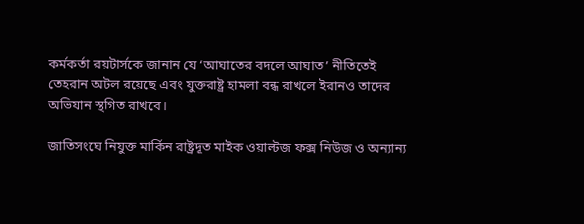কর্মকর্তা রয়টার্সকে জানান যে ‘আঘাতের বদলে আঘাত’ নীতিতেই তেহরান অটল রয়েছে এবং যুক্তরাষ্ট্র হামলা বন্ধ রাখলে ইরানও তাদের অভিযান স্থগিত রাখবে।

জাতিসংঘে নিযুক্ত মার্কিন রাষ্ট্রদূত মাইক ওয়াল্টজ ফক্স নিউজ ও অন্যান্য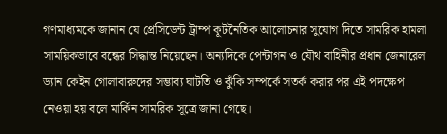গণমাধ্যমকে জানান যে প্রেসিডেন্ট ট্রাম্প কূটনৈতিক আলোচনার সুযোগ দিতে সামরিক হামলা সাময়িকভাবে বন্ধের সিদ্ধান্ত নিয়েছেন। অন্যদিকে পেন্টাগন ও যৌথ বাহিনীর প্রধান জেনারেল ড্যান কেইন গোলাবারুদের সম্ভাব্য ঘাটতি ও ঝুঁকি সম্পর্কে সতর্ক করার পর এই পদক্ষেপ নেওয়া হয় বলে মার্কিন সামরিক সূত্রে জানা গেছে।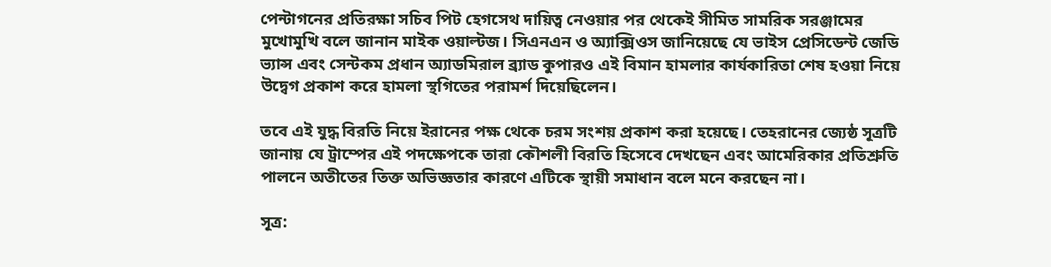পেন্টাগনের প্রতিরক্ষা সচিব পিট হেগসেথ দায়িত্ব নেওয়ার পর থেকেই সীমিত সামরিক সরঞ্জামের মুখোমুখি বলে জানান মাইক ওয়াল্টজ। সিএনএন ও অ্যাক্সিওস জানিয়েছে যে ভাইস প্রেসিডেন্ট জেডি ভ্যান্স এবং সেন্টকম প্রধান অ্যাডমিরাল ব্র্যাড কুপারও এই বিমান হামলার কার্যকারিতা শেষ হওয়া নিয়ে উদ্বেগ প্রকাশ করে হামলা স্থগিতের পরামর্শ দিয়েছিলেন।

তবে এই যুদ্ধ বিরতি নিয়ে ইরানের পক্ষ থেকে চরম সংশয় প্রকাশ করা হয়েছে। তেহরানের জ্যেষ্ঠ সূত্রটি জানায় যে ট্রাম্পের এই পদক্ষেপকে তারা কৌশলী বিরতি হিসেবে দেখছেন এবং আমেরিকার প্রতিশ্রুতি পালনে অতীতের তিক্ত অভিজ্ঞতার কারণে এটিকে স্থায়ী সমাধান বলে মনে করছেন না।

সূত্র: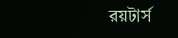রয়টার্স